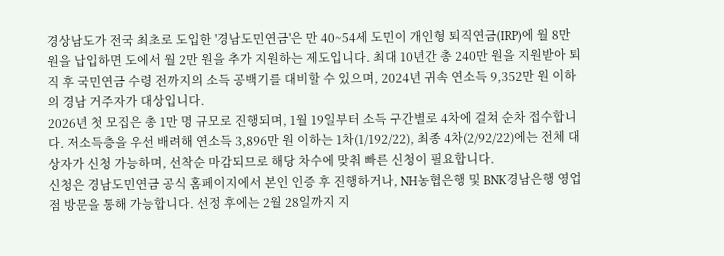경상남도가 전국 최초로 도입한 '경남도민연금'은 만 40~54세 도민이 개인형 퇴직연금(IRP)에 월 8만 원을 납입하면 도에서 월 2만 원을 추가 지원하는 제도입니다. 최대 10년간 총 240만 원을 지원받아 퇴직 후 국민연금 수령 전까지의 소득 공백기를 대비할 수 있으며, 2024년 귀속 연소득 9,352만 원 이하의 경남 거주자가 대상입니다.
2026년 첫 모집은 총 1만 명 규모로 진행되며, 1월 19일부터 소득 구간별로 4차에 걸쳐 순차 접수합니다. 저소득층을 우선 배려해 연소득 3,896만 원 이하는 1차(1/192/22), 최종 4차(2/92/22)에는 전체 대상자가 신청 가능하며, 선착순 마감되므로 해당 차수에 맞춰 빠른 신청이 필요합니다.
신청은 경남도민연금 공식 홈페이지에서 본인 인증 후 진행하거나, NH농협은행 및 BNK경남은행 영업점 방문을 통해 가능합니다. 선정 후에는 2월 28일까지 지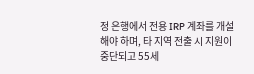정 은행에서 전용 IRP 계좌를 개설해야 하며, 타 지역 전출 시 지원이 중단되고 55세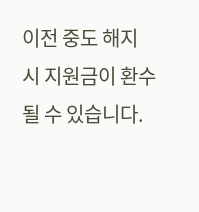이전 중도 해지 시 지원금이 환수될 수 있습니다.